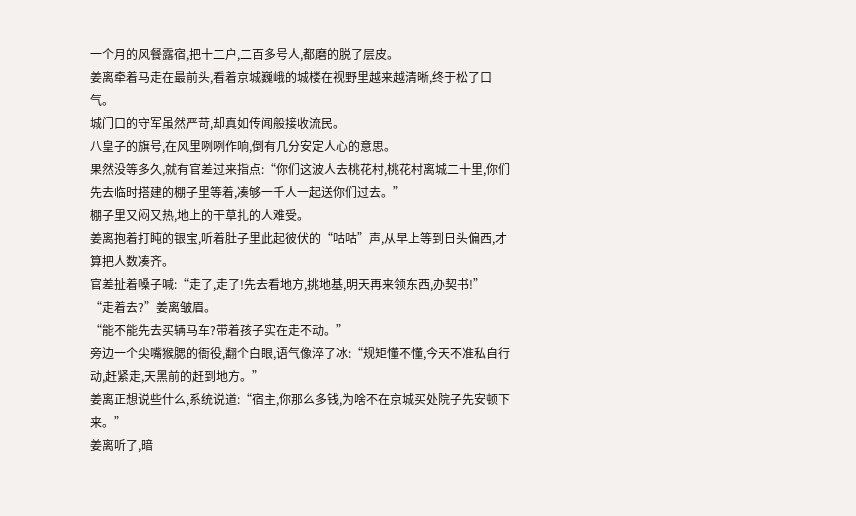一个月的风餐露宿,把十二户,二百多号人,都磨的脱了层皮。
姜离牵着马走在最前头,看着京城巍峨的城楼在视野里越来越清晰,终于松了口气。
城门口的守军虽然严苛,却真如传闻般接收流民。
八皇子的旗号,在风里咧咧作响,倒有几分安定人心的意思。
果然没等多久,就有官差过来指点:“你们这波人去桃花村,桃花村离城二十里,你们先去临时搭建的棚子里等着,凑够一千人一起送你们过去。”
棚子里又闷又热,地上的干草扎的人难受。
姜离抱着打盹的银宝,听着肚子里此起彼伏的“咕咕”声,从早上等到日头偏西,才算把人数凑齐。
官差扯着嗓子喊:“走了,走了!先去看地方,挑地基,明天再来领东西,办契书!”
“走着去?”姜离皱眉。
“能不能先去买辆马车?带着孩子实在走不动。”
旁边一个尖嘴猴腮的衙役,翻个白眼,语气像淬了冰:“规矩懂不懂,今天不准私自行动,赶紧走,天黑前的赶到地方。”
姜离正想说些什么,系统说道:“宿主,你那么多钱,为啥不在京城买处院子先安顿下来。”
姜离听了,暗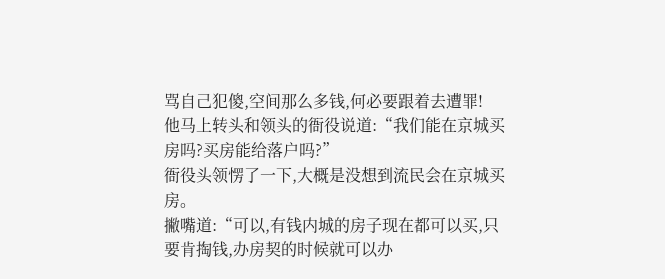骂自己犯傻,空间那么多钱,何必要跟着去遭罪!
他马上转头和领头的衙役说道:“我们能在京城买房吗?买房能给落户吗?”
衙役头领愣了一下,大概是没想到流民会在京城买房。
撇嘴道:“可以,有钱内城的房子现在都可以买,只要肯掏钱,办房契的时候就可以办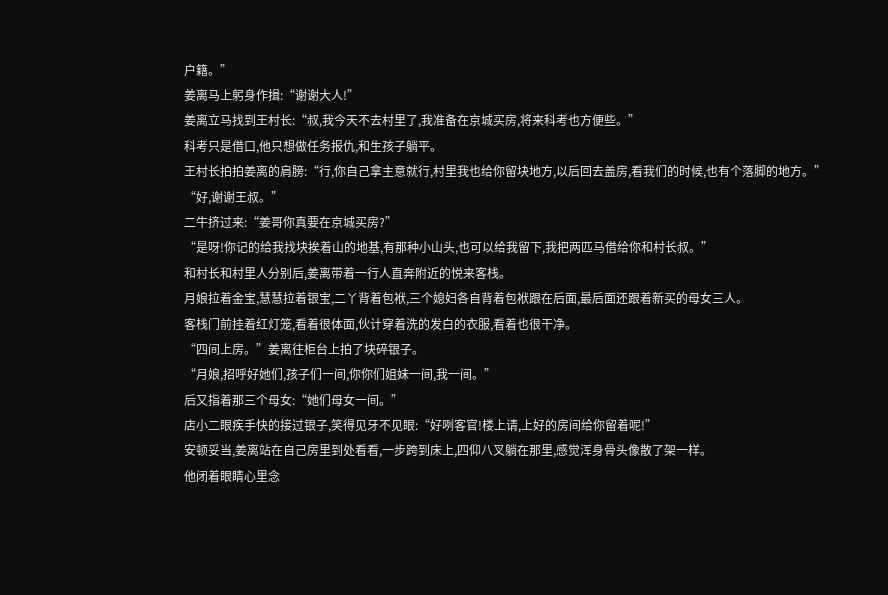户籍。”
姜离马上躬身作揖:“谢谢大人!”
姜离立马找到王村长:“叔,我今天不去村里了,我准备在京城买房,将来科考也方便些。”
科考只是借口,他只想做任务报仇,和生孩子躺平。
王村长拍拍姜离的肩膀:“行,你自己拿主意就行,村里我也给你留块地方,以后回去盖房,看我们的时候,也有个落脚的地方。”
“好,谢谢王叔。”
二牛挤过来:“姜哥你真要在京城买房?”
“是呀!你记的给我找块挨着山的地基,有那种小山头,也可以给我留下,我把两匹马借给你和村长叔。”
和村长和村里人分别后,姜离带着一行人直奔附近的悦来客栈。
月娘拉着金宝,慧慧拉着银宝,二丫背着包袱,三个媳妇各自背着包袱跟在后面,最后面还跟着新买的母女三人。
客栈门前挂着红灯笼,看着很体面,伙计穿着洗的发白的衣服,看着也很干净。
“四间上房。”姜离往柜台上拍了块碎银子。
“月娘,招呼好她们,孩子们一间,你你们姐妹一间,我一间。”
后又指着那三个母女:“她们母女一间。”
店小二眼疾手快的接过银子,笑得见牙不见眼:“好咧客官!楼上请,上好的房间给你留着呢!”
安顿妥当,姜离站在自己房里到处看看,一步跨到床上,四仰八叉躺在那里,感觉浑身骨头像散了架一样。
他闭着眼睛心里念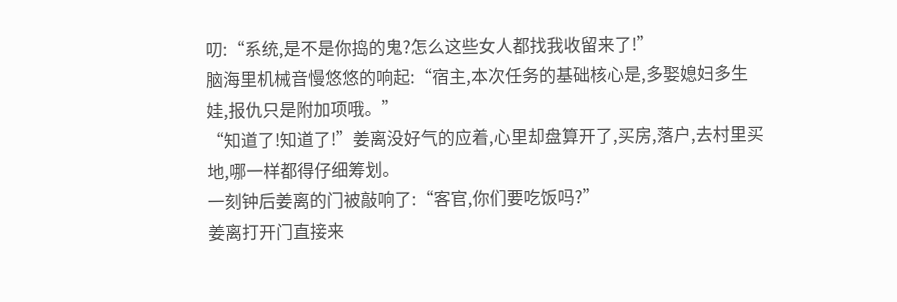叨:“系统,是不是你捣的鬼?怎么这些女人都找我收留来了!”
脑海里机械音慢悠悠的响起:“宿主,本次任务的基础核心是,多娶媳妇多生娃,报仇只是附加项哦。”
“知道了!知道了!”姜离没好气的应着,心里却盘算开了,买房,落户,去村里买地,哪一样都得仔细筹划。
一刻钟后姜离的门被敲响了:“客官,你们要吃饭吗?”
姜离打开门直接来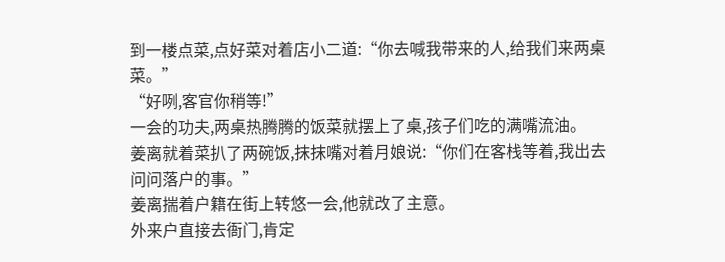到一楼点菜,点好菜对着店小二道:“你去喊我带来的人,给我们来两桌菜。”
“好咧,客官你稍等!”
一会的功夫,两桌热腾腾的饭菜就摆上了桌,孩子们吃的满嘴流油。
姜离就着菜扒了两碗饭,抹抹嘴对着月娘说:“你们在客栈等着,我出去问问落户的事。”
姜离揣着户籍在街上转悠一会,他就改了主意。
外来户直接去衙门,肯定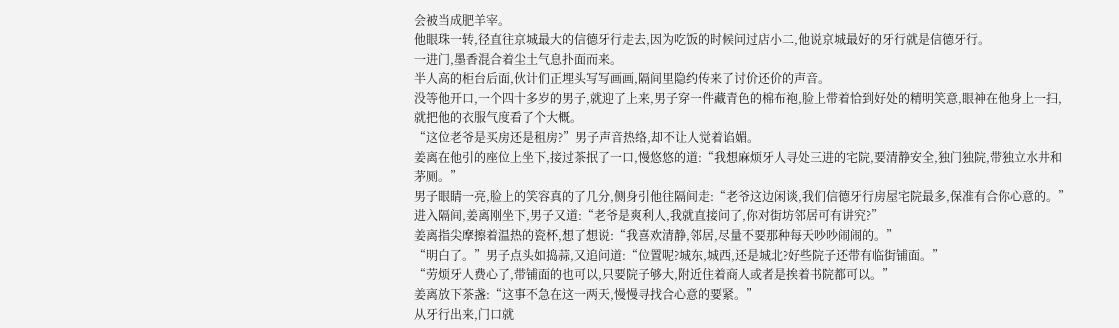会被当成肥羊宰。
他眼珠一转,径直往京城最大的信德牙行走去,因为吃饭的时候问过店小二,他说京城最好的牙行就是信德牙行。
一进门,墨香混合着尘土气息扑面而来。
半人高的柜台后面,伙计们正埋头写写画画,隔间里隐约传来了讨价还价的声音。
没等他开口,一个四十多岁的男子,就迎了上来,男子穿一件藏青色的棉布袍,脸上带着恰到好处的精明笑意,眼神在他身上一扫,就把他的衣服气度看了个大概。
“这位老爷是买房还是租房?”男子声音热络,却不让人觉着谄媚。
姜离在他引的座位上坐下,接过茶抿了一口,慢悠悠的道:“我想麻烦牙人寻处三进的宅院,要清静安全,独门独院,带独立水井和茅厕。”
男子眼睛一亮,脸上的笑容真的了几分,侧身引他往隔间走:“老爷这边闲谈,我们信德牙行房屋宅院最多,保准有合你心意的。”
进入隔间,姜离刚坐下,男子又道:“老爷是爽利人,我就直接问了,你对街坊邻居可有讲究?”
姜离指尖摩擦着温热的瓷杯,想了想说:“我喜欢清静,邻居,尽量不要那种每天吵吵闹闹的。”
“明白了。”男子点头如捣蒜,又追问道:“位置呢?城东,城西,还是城北?好些院子还带有临街铺面。”
“劳烦牙人费心了,带铺面的也可以,只要院子够大,附近住着商人或者是挨着书院都可以。”
姜离放下茶盏:“这事不急在这一两天,慢慢寻找合心意的要紧。”
从牙行出来,门口就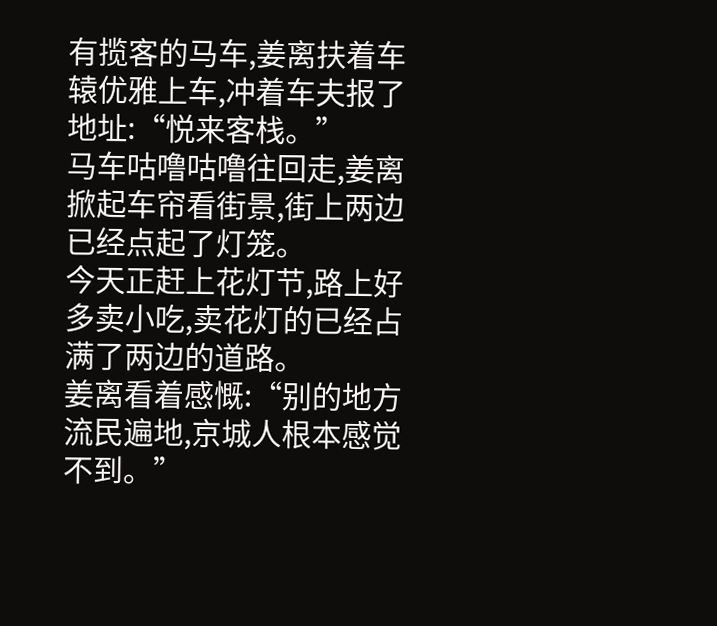有揽客的马车,姜离扶着车辕优雅上车,冲着车夫报了地址:“悦来客栈。”
马车咕噜咕噜往回走,姜离掀起车帘看街景,街上两边已经点起了灯笼。
今天正赶上花灯节,路上好多卖小吃,卖花灯的已经占满了两边的道路。
姜离看着感慨:“别的地方流民遍地,京城人根本感觉不到。”